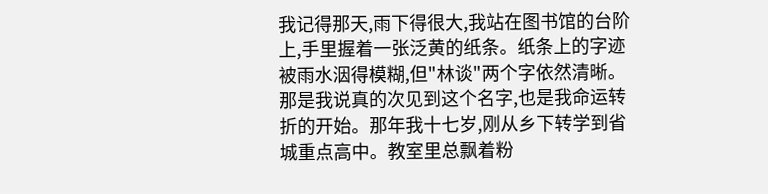我记得那天,雨下得很大,我站在图书馆的台阶上,手里握着一张泛黄的纸条。纸条上的字迹被雨水洇得模糊,但"林谈"两个字依然清晰。那是我说真的次见到这个名字,也是我命运转折的开始。那年我十七岁,刚从乡下转学到省城重点高中。教室里总飘着粉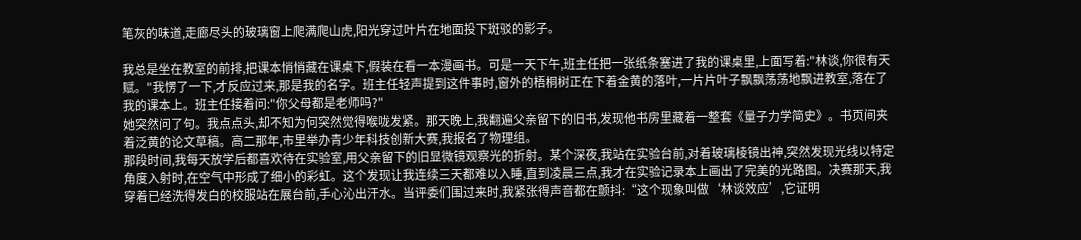笔灰的味道,走廊尽头的玻璃窗上爬满爬山虎,阳光穿过叶片在地面投下斑驳的影子。

我总是坐在教室的前排,把课本悄悄藏在课桌下,假装在看一本漫画书。可是一天下午,班主任把一张纸条塞进了我的课桌里,上面写着:"林谈,你很有天赋。"我愣了一下,才反应过来,那是我的名字。班主任轻声提到这件事时,窗外的梧桐树正在下着金黄的落叶,一片片叶子飘飘荡荡地飘进教室,落在了我的课本上。班主任接着问:"你父母都是老师吗?"
她突然问了句。我点点头,却不知为何突然觉得喉咙发紧。那天晚上,我翻遍父亲留下的旧书,发现他书房里藏着一整套《量子力学简史》。书页间夹着泛黄的论文草稿。高二那年,市里举办青少年科技创新大赛,我报名了物理组。
那段时间,我每天放学后都喜欢待在实验室,用父亲留下的旧显微镜观察光的折射。某个深夜,我站在实验台前,对着玻璃棱镜出神,突然发现光线以特定角度入射时,在空气中形成了细小的彩虹。这个发现让我连续三天都难以入睡,直到凌晨三点,我才在实验记录本上画出了完美的光路图。决赛那天,我穿着已经洗得发白的校服站在展台前,手心沁出汗水。当评委们围过来时,我紧张得声音都在颤抖:“这个现象叫做‘林谈效应’,它证明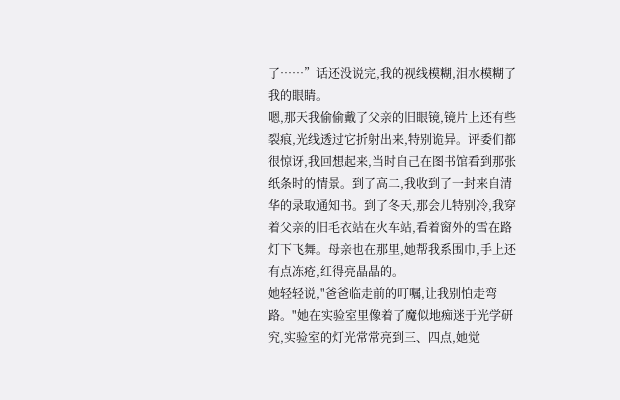了……”话还没说完,我的视线模糊,泪水模糊了我的眼睛。
嗯,那天我偷偷戴了父亲的旧眼镜,镜片上还有些裂痕,光线透过它折射出来,特别诡异。评委们都很惊讶,我回想起来,当时自己在图书馆看到那张纸条时的情景。到了高二,我收到了一封来自清华的录取通知书。到了冬天,那会儿特别冷,我穿着父亲的旧毛衣站在火车站,看着窗外的雪在路灯下飞舞。母亲也在那里,她帮我系围巾,手上还有点冻疮,红得亮晶晶的。
她轻轻说,"爸爸临走前的叮嘱,让我别怕走弯路。"她在实验室里像着了魔似地痴迷于光学研究,实验室的灯光常常亮到三、四点,她觉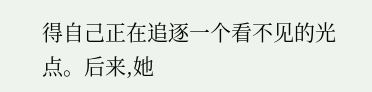得自己正在追逐一个看不见的光点。后来,她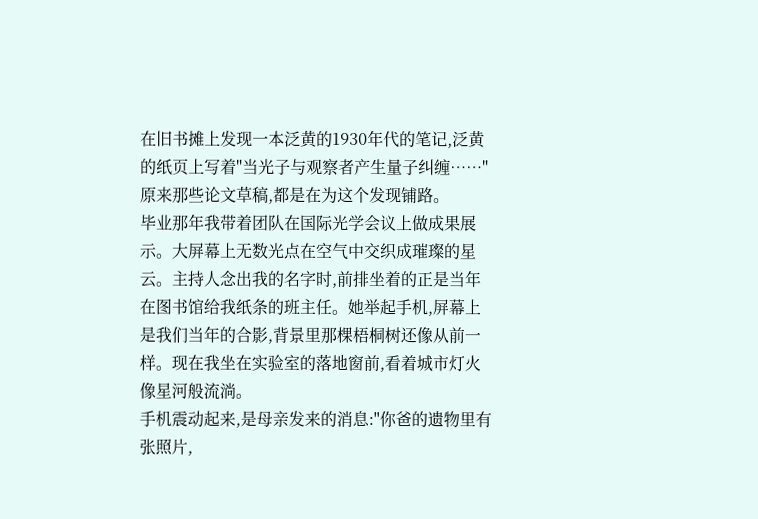在旧书摊上发现一本泛黄的1930年代的笔记,泛黄的纸页上写着"当光子与观察者产生量子纠缠……"原来那些论文草稿,都是在为这个发现铺路。
毕业那年我带着团队在国际光学会议上做成果展示。大屏幕上无数光点在空气中交织成璀璨的星云。主持人念出我的名字时,前排坐着的正是当年在图书馆给我纸条的班主任。她举起手机,屏幕上是我们当年的合影,背景里那棵梧桐树还像从前一样。现在我坐在实验室的落地窗前,看着城市灯火像星河般流淌。
手机震动起来,是母亲发来的消息:"你爸的遗物里有张照片,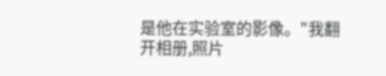是他在实验室的影像。"我翻开相册,照片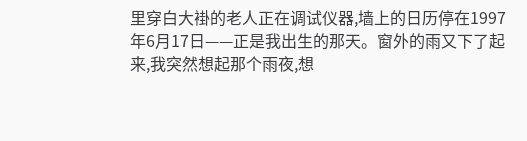里穿白大褂的老人正在调试仪器,墙上的日历停在1997年6月17日——正是我出生的那天。窗外的雨又下了起来,我突然想起那个雨夜,想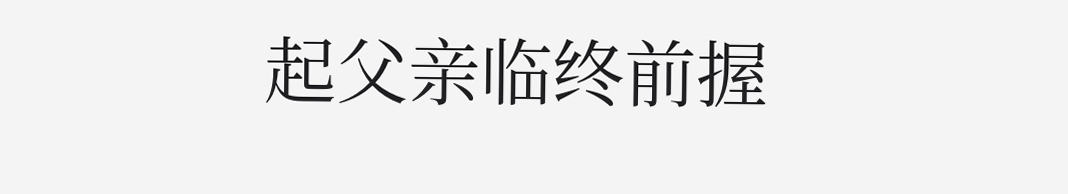起父亲临终前握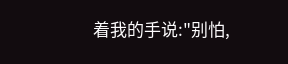着我的手说:"别怕,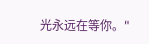光永远在等你。"